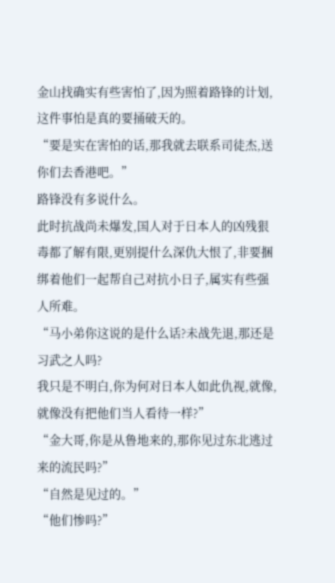金山找确实有些害怕了,因为照着路锋的计划,这件事怕是真的要捅破天的。
“要是实在害怕的话,那我就去联系司徒杰,送你们去香港吧。”
路锋没有多说什么。
此时抗战尚未爆发,国人对于日本人的凶残狠毒都了解有限,更别提什么深仇大恨了,非要捆绑着他们一起帮自己对抗小日子,属实有些强人所难。
“马小弟你这说的是什么话?未战先退,那还是习武之人吗?
我只是不明白,你为何对日本人如此仇视,就像,就像没有把他们当人看待一样?”
“金大哥,你是从鲁地来的,那你见过东北逃过来的流民吗?”
“自然是见过的。”
“他们惨吗?”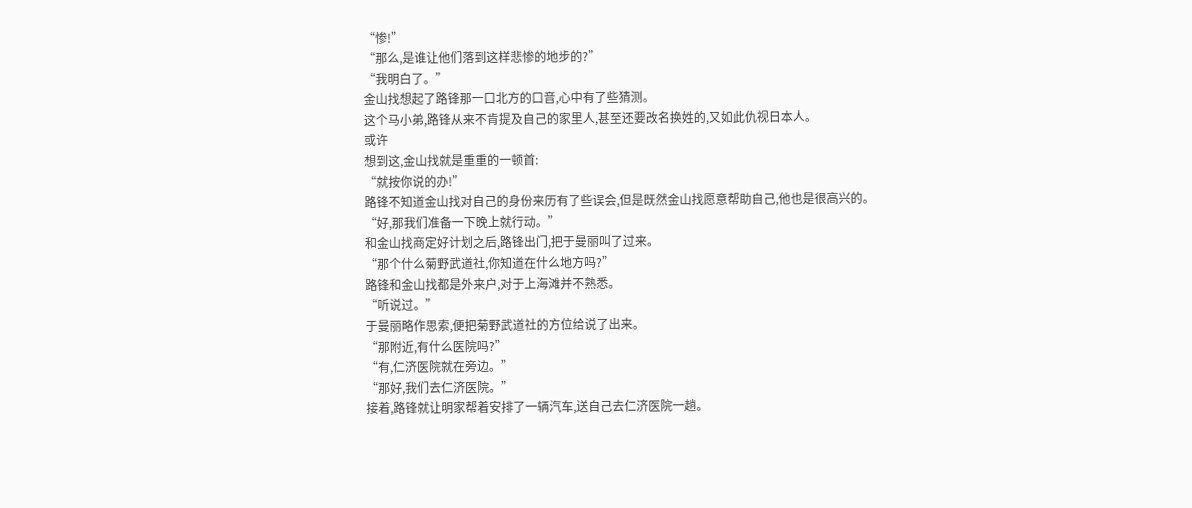“惨!”
“那么,是谁让他们落到这样悲惨的地步的?”
“我明白了。”
金山找想起了路锋那一口北方的口音,心中有了些猜测。
这个马小弟,路锋从来不肯提及自己的家里人,甚至还要改名换姓的,又如此仇视日本人。
或许
想到这,金山找就是重重的一顿首:
“就按你说的办!”
路锋不知道金山找对自己的身份来历有了些误会,但是既然金山找愿意帮助自己,他也是很高兴的。
“好,那我们准备一下晚上就行动。”
和金山找商定好计划之后,路锋出门,把于曼丽叫了过来。
“那个什么菊野武道社,你知道在什么地方吗?”
路锋和金山找都是外来户,对于上海滩并不熟悉。
“听说过。”
于曼丽略作思索,便把菊野武道社的方位给说了出来。
“那附近,有什么医院吗?”
“有,仁济医院就在旁边。”
“那好,我们去仁济医院。”
接着,路锋就让明家帮着安排了一辆汽车,送自己去仁济医院一趟。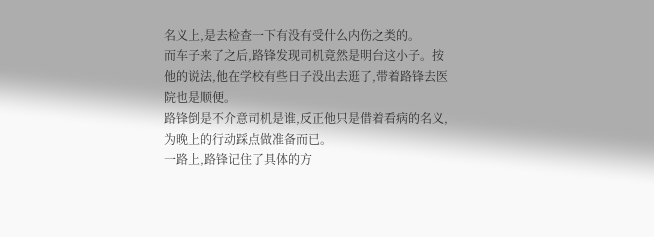名义上,是去检查一下有没有受什么内伤之类的。
而车子来了之后,路锋发现司机竟然是明台这小子。按他的说法,他在学校有些日子没出去逛了,带着路锋去医院也是顺便。
路锋倒是不介意司机是谁,反正他只是借着看病的名义,为晚上的行动踩点做准备而已。
一路上,路锋记住了具体的方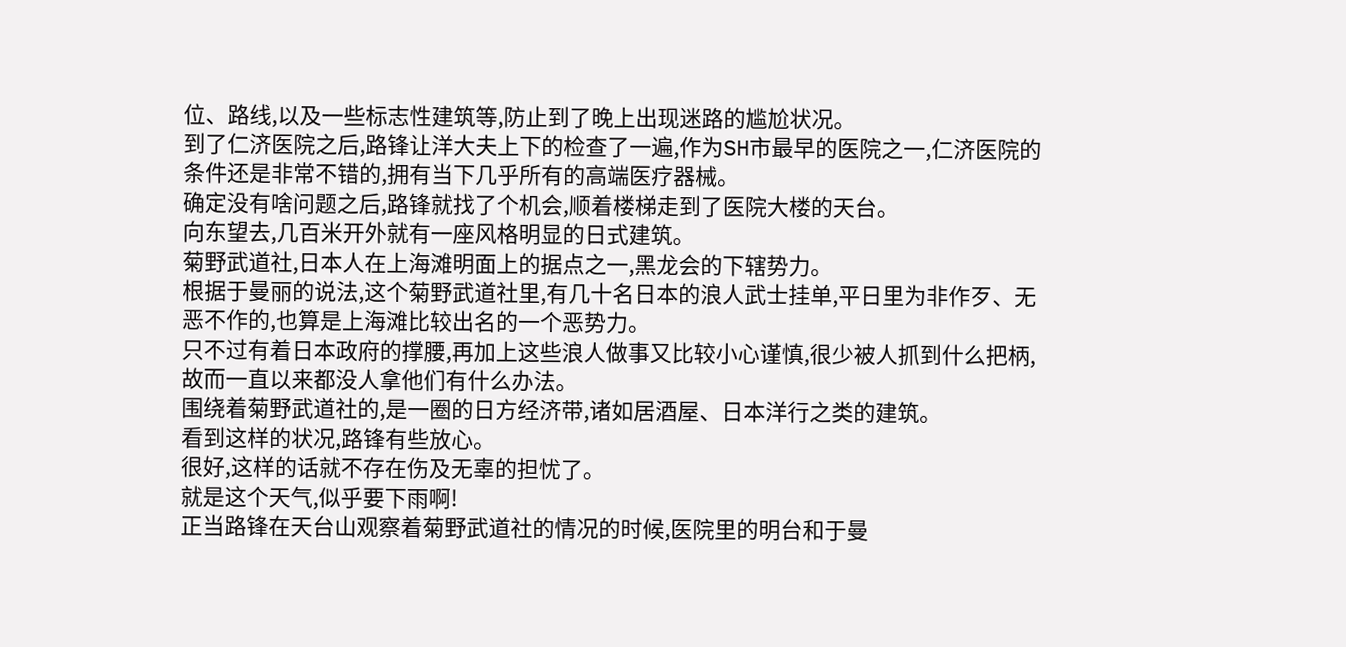位、路线,以及一些标志性建筑等,防止到了晚上出现迷路的尴尬状况。
到了仁济医院之后,路锋让洋大夫上下的检查了一遍,作为SH市最早的医院之一,仁济医院的条件还是非常不错的,拥有当下几乎所有的高端医疗器械。
确定没有啥问题之后,路锋就找了个机会,顺着楼梯走到了医院大楼的天台。
向东望去,几百米开外就有一座风格明显的日式建筑。
菊野武道社,日本人在上海滩明面上的据点之一,黑龙会的下辖势力。
根据于曼丽的说法,这个菊野武道社里,有几十名日本的浪人武士挂单,平日里为非作歹、无恶不作的,也算是上海滩比较出名的一个恶势力。
只不过有着日本政府的撑腰,再加上这些浪人做事又比较小心谨慎,很少被人抓到什么把柄,故而一直以来都没人拿他们有什么办法。
围绕着菊野武道社的,是一圈的日方经济带,诸如居酒屋、日本洋行之类的建筑。
看到这样的状况,路锋有些放心。
很好,这样的话就不存在伤及无辜的担忧了。
就是这个天气,似乎要下雨啊!
正当路锋在天台山观察着菊野武道社的情况的时候,医院里的明台和于曼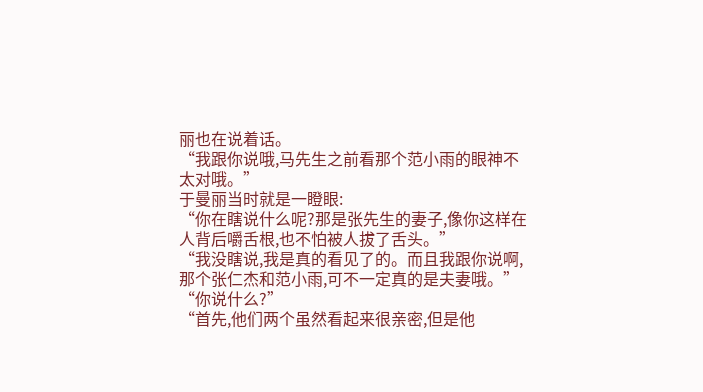丽也在说着话。
“我跟你说哦,马先生之前看那个范小雨的眼神不太对哦。”
于曼丽当时就是一瞪眼:
“你在瞎说什么呢?那是张先生的妻子,像你这样在人背后嚼舌根,也不怕被人拔了舌头。”
“我没瞎说,我是真的看见了的。而且我跟你说啊,那个张仁杰和范小雨,可不一定真的是夫妻哦。”
“你说什么?”
“首先,他们两个虽然看起来很亲密,但是他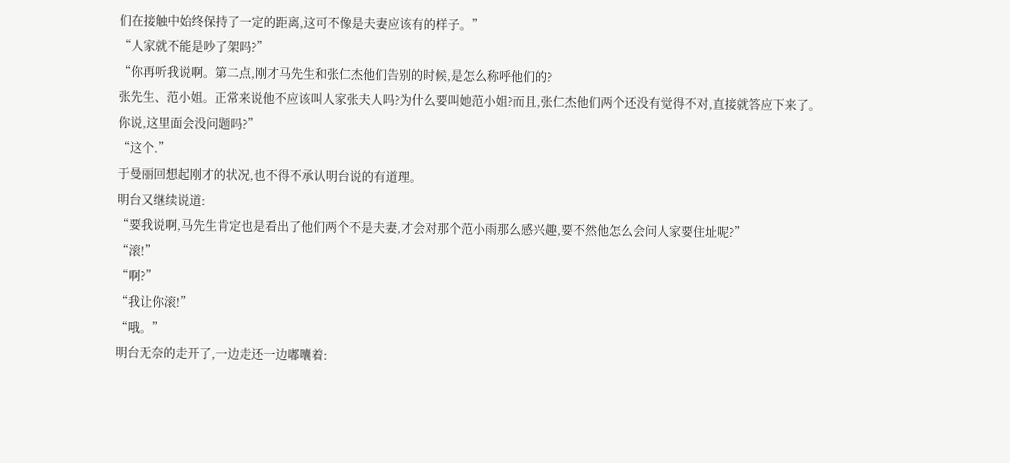们在接触中始终保持了一定的距离,这可不像是夫妻应该有的样子。”
“人家就不能是吵了架吗?”
“你再听我说啊。第二点,刚才马先生和张仁杰他们告别的时候,是怎么称呼他们的?
张先生、范小姐。正常来说他不应该叫人家张夫人吗?为什么要叫她范小姐?而且,张仁杰他们两个还没有觉得不对,直接就答应下来了。
你说,这里面会没问题吗?”
“这个.”
于曼丽回想起刚才的状况,也不得不承认明台说的有道理。
明台又继续说道:
“要我说啊,马先生肯定也是看出了他们两个不是夫妻,才会对那个范小雨那么感兴趣,要不然他怎么会问人家要住址呢?”
“滚!”
“啊?”
“我让你滚!”
“哦。”
明台无奈的走开了,一边走还一边嘟囔着: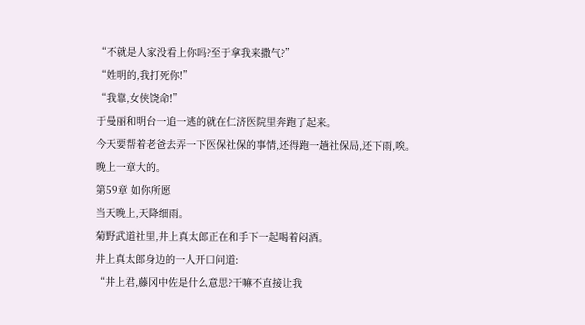“不就是人家没看上你吗?至于拿我来撒气?”
“姓明的,我打死你!”
“我靠,女侠饶命!”
于曼丽和明台一追一逃的就在仁济医院里奔跑了起来。
今天要帮着老爸去弄一下医保社保的事情,还得跑一趟社保局,还下雨,唉。
晚上一章大的。
第59章 如你所愿
当天晚上,天降细雨。
菊野武道社里,井上真太郎正在和手下一起喝着闷酒。
井上真太郎身边的一人开口问道:
“井上君,藤冈中佐是什么意思?干嘛不直接让我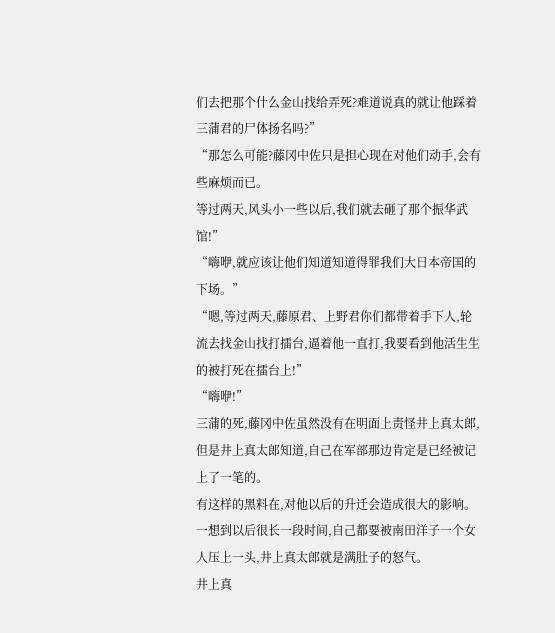们去把那个什么金山找给弄死?难道说真的就让他踩着三蒲君的尸体扬名吗?”
“那怎么可能?藤冈中佐只是担心现在对他们动手,会有些麻烦而已。
等过两天,风头小一些以后,我们就去砸了那个振华武馆!”
“嗨咿,就应该让他们知道知道得罪我们大日本帝国的下场。”
“嗯,等过两天,藤原君、上野君你们都带着手下人,轮流去找金山找打擂台,逼着他一直打,我要看到他活生生的被打死在擂台上!”
“嗨咿!”
三蒲的死,藤冈中佐虽然没有在明面上责怪井上真太郎,但是井上真太郎知道,自己在军部那边肯定是已经被记上了一笔的。
有这样的黑料在,对他以后的升迁会造成很大的影响。
一想到以后很长一段时间,自己都要被南田洋子一个女人压上一头,井上真太郎就是满肚子的怒气。
井上真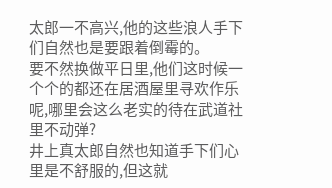太郎一不高兴,他的这些浪人手下们自然也是要跟着倒霉的。
要不然换做平日里,他们这时候一个个的都还在居酒屋里寻欢作乐呢,哪里会这么老实的待在武道社里不动弹?
井上真太郎自然也知道手下们心里是不舒服的,但这就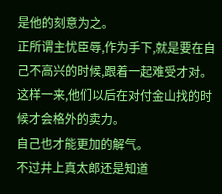是他的刻意为之。
正所谓主忧臣辱,作为手下,就是要在自己不高兴的时候,跟着一起难受才对。
这样一来,他们以后在对付金山找的时候才会格外的卖力。
自己也才能更加的解气。
不过井上真太郎还是知道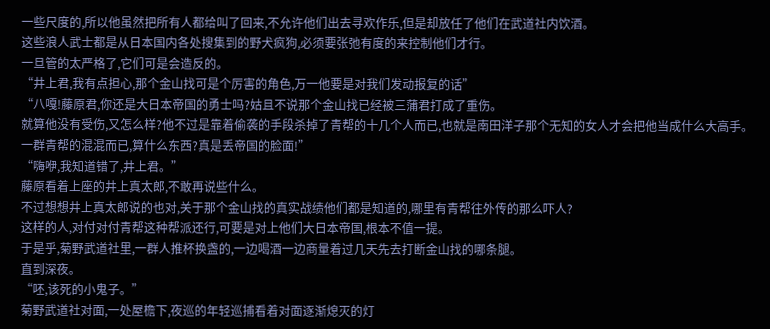一些尺度的,所以他虽然把所有人都给叫了回来,不允许他们出去寻欢作乐,但是却放任了他们在武道社内饮酒。
这些浪人武士都是从日本国内各处搜集到的野犬疯狗,必须要张弛有度的来控制他们才行。
一旦管的太严格了,它们可是会造反的。
“井上君,我有点担心,那个金山找可是个厉害的角色,万一他要是对我们发动报复的话”
“八嘎!藤原君,你还是大日本帝国的勇士吗?姑且不说那个金山找已经被三蒲君打成了重伤。
就算他没有受伤,又怎么样?他不过是靠着偷袭的手段杀掉了青帮的十几个人而已,也就是南田洋子那个无知的女人才会把他当成什么大高手。
一群青帮的混混而已,算什么东西?真是丢帝国的脸面!”
“嗨咿,我知道错了,井上君。”
藤原看着上座的井上真太郎,不敢再说些什么。
不过想想井上真太郎说的也对,关于那个金山找的真实战绩他们都是知道的,哪里有青帮往外传的那么吓人?
这样的人,对付对付青帮这种帮派还行,可要是对上他们大日本帝国,根本不值一提。
于是乎,菊野武道社里,一群人推杯换盏的,一边喝酒一边商量着过几天先去打断金山找的哪条腿。
直到深夜。
“呸,该死的小鬼子。”
菊野武道社对面,一处屋檐下,夜巡的年轻巡捕看着对面逐渐熄灭的灯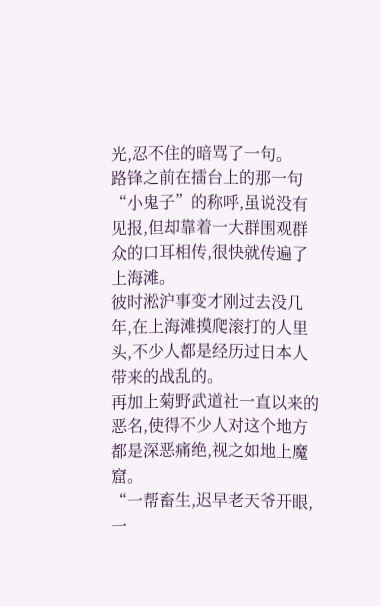光,忍不住的暗骂了一句。
路锋之前在擂台上的那一句“小鬼子”的称呼,虽说没有见报,但却靠着一大群围观群众的口耳相传,很快就传遍了上海滩。
彼时淞沪事变才刚过去没几年,在上海滩摸爬滚打的人里头,不少人都是经历过日本人带来的战乱的。
再加上菊野武道社一直以来的恶名,使得不少人对这个地方都是深恶痛绝,视之如地上魔窟。
“一帮畜生,迟早老天爷开眼,一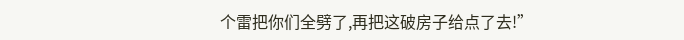个雷把你们全劈了,再把这破房子给点了去!”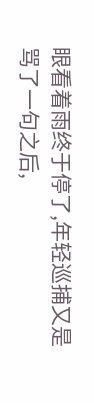眼看着雨终于停了,年轻巡捕又是骂了一句之后,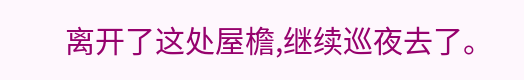离开了这处屋檐,继续巡夜去了。